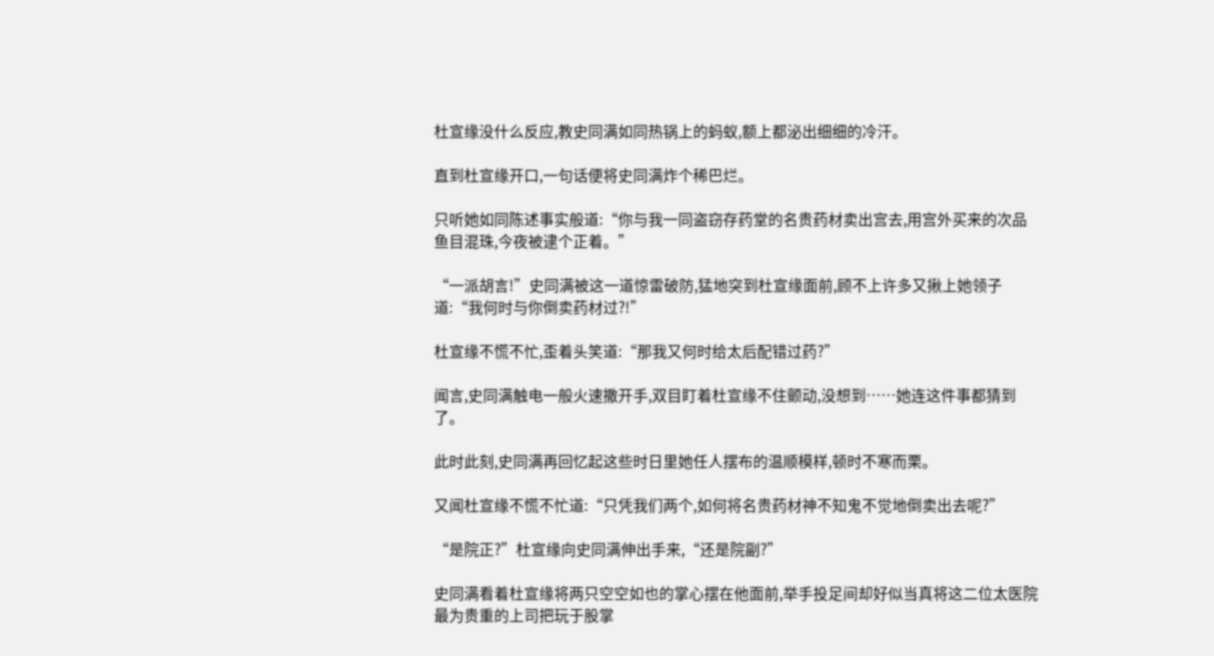杜宣缘没什么反应,教史同满如同热锅上的蚂蚁,额上都泌出细细的冷汗。

直到杜宣缘开口,一句话便将史同满炸个稀巴烂。

只听她如同陈述事实般道:“你与我一同盗窃存药堂的名贵药材卖出宫去,用宫外买来的次品鱼目混珠,今夜被逮个正着。”

“一派胡言!”史同满被这一道惊雷破防,猛地突到杜宣缘面前,顾不上许多又揪上她领子道:“我何时与你倒卖药材过?!”

杜宣缘不慌不忙,歪着头笑道:“那我又何时给太后配错过药?”

闻言,史同满触电一般火速撒开手,双目盯着杜宣缘不住颤动,没想到……她连这件事都猜到了。

此时此刻,史同满再回忆起这些时日里她任人摆布的温顺模样,顿时不寒而栗。

又闻杜宣缘不慌不忙道:“只凭我们两个,如何将名贵药材神不知鬼不觉地倒卖出去呢?”

“是院正?”杜宣缘向史同满伸出手来,“还是院副?”

史同满看着杜宣缘将两只空空如也的掌心摆在他面前,举手投足间却好似当真将这二位太医院最为贵重的上司把玩于股掌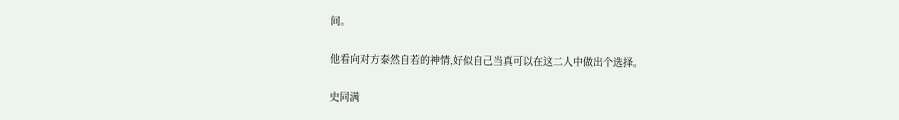间。

他看向对方泰然自若的神情,好似自己当真可以在这二人中做出个选择。

史同满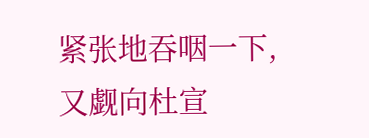紧张地吞咽一下,又觑向杜宣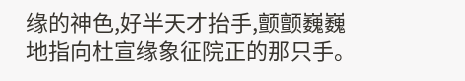缘的神色,好半天才抬手,颤颤巍巍地指向杜宣缘象征院正的那只手。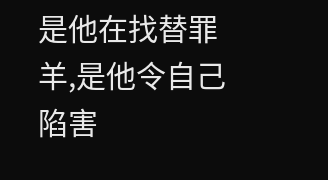是他在找替罪羊,是他令自己陷害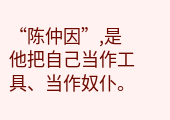“陈仲因”,是他把自己当作工具、当作奴仆。